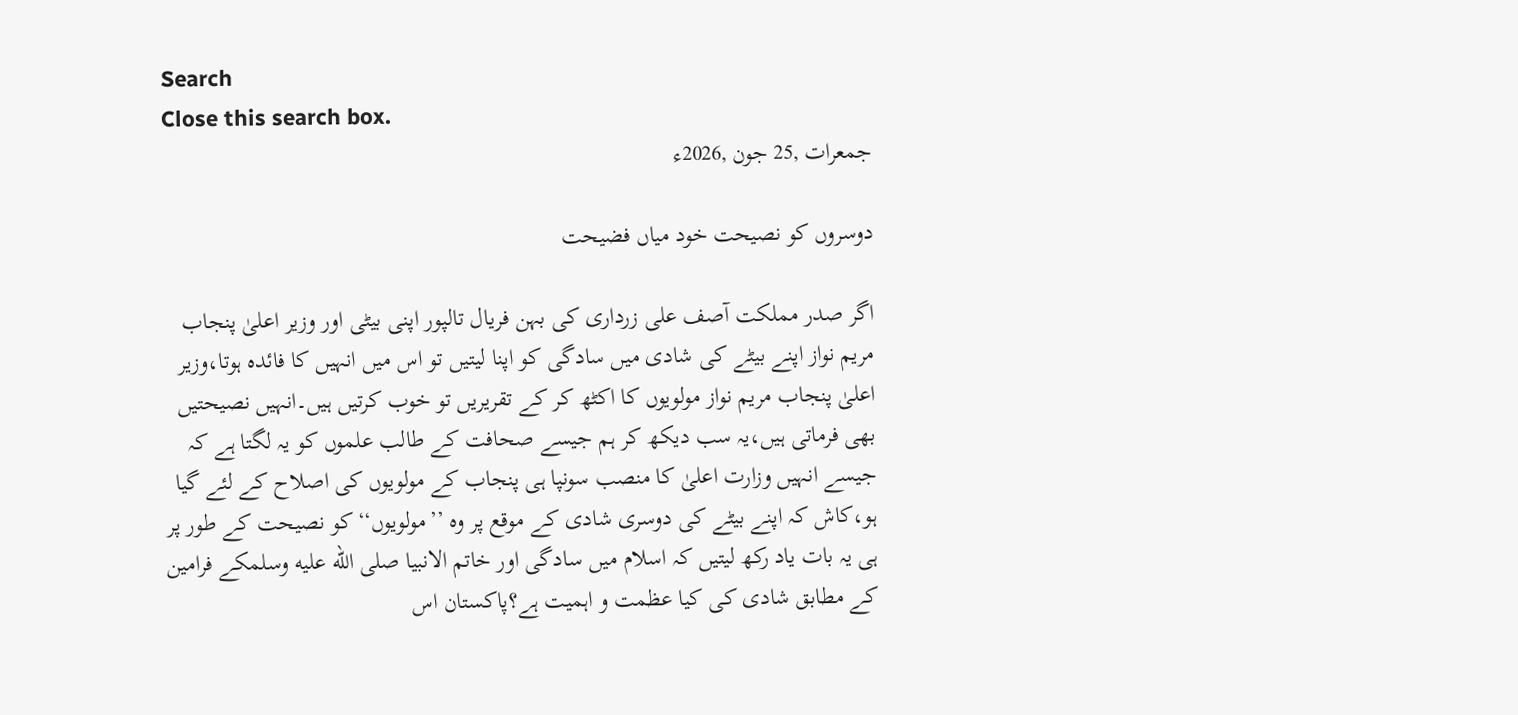Search
Close this search box.
جمعرات ,25 جون ,2026ء

دوسروں کو نصیحت خود میاں فضیحت

اگر صدر مملکت آصف علی زرداری کی بہن فریال تالپور اپنی بیٹی اور وزیر اعلیٰ پنجاب مریم نواز اپنے بیٹے کی شادی میں سادگی کو اپنا لیتیں تو اس میں انہیں کا فائدہ ہوتا،وزیر اعلیٰ پنجاب مریم نواز مولویوں کا اکٹھ کر کے تقریریں تو خوب کرتیں ہیں۔انہیں نصیحتیں بھی فرماتی ہیں،یہ سب دیکھ کر ہم جیسے صحافت کے طالب علموں کو یہ لگتا ہے کہ جیسے انہیں وزارت اعلیٰ کا منصب سونپا ہی پنجاب کے مولویوں کی اصلاح کے لئے گیا ہو،کاش کہ اپنے بیٹے کی دوسری شادی کے موقع پر وہ ’’مولویوں‘‘کو نصیحت کے طور پر ہی یہ بات یاد رکھ لیتیں کہ اسلام میں سادگی اور خاتم الانبیا صلى الله عليه وسلمکے فرامین کے مطابق شادی کی کیا عظمت و اہمیت ہے؟پاکستان اس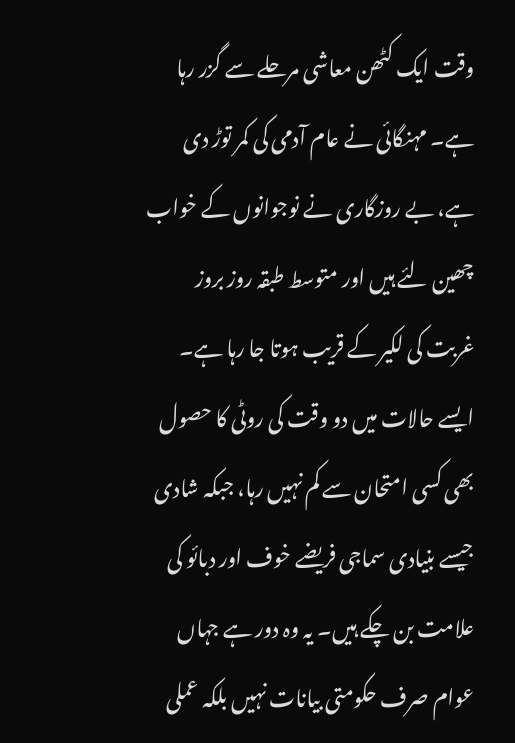وقت ایک کٹھن معاشی مرحلے سے گزر رہا ہے۔ مہنگائی نے عام آدمی کی کمر توڑ دی ہے، بے روزگاری نے نوجوانوں کے خواب چھین لئے ہیں اور متوسط طبقہ روز بروز غربت کی لکیر کے قریب ہوتا جا رہا ہے۔ ایسے حالات میں دو وقت کی روٹی کا حصول بھی کسی امتحان سے کم نہیں رہا، جبکہ شادی جیسے بنیادی سماجی فریضے خوف اور دبائو کی علامت بن چکے ہیں۔ یہ وہ دور ہے جہاں عوام صرف حکومتی بیانات نہیں بلکہ عملی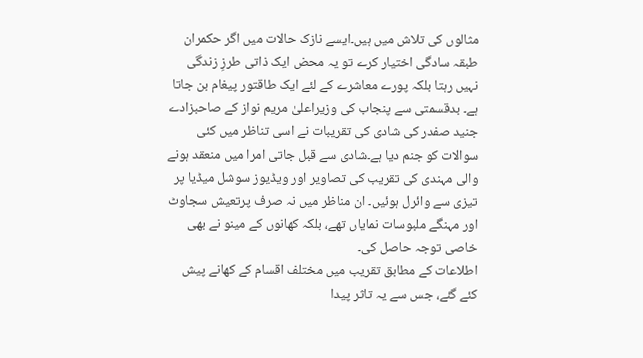مثالوں کی تلاش میں ہیں۔ایسے نازک حالات میں اگر حکمران طبقہ سادگی اختیار کرے تو یہ محض ایک ذاتی طرزِ زندگی نہیں رہتا بلکہ پورے معاشرے کے لئے ایک طاقتور پیغام بن جاتا ہے۔ بدقسمتی سے پنجاب کی وزیراعلیٰ مریم نواز کے صاحبزادے جنید صفدر کی شادی کی تقریبات نے اسی تناظر میں کئی سوالات کو جنم دیا ہے۔شادی سے قبل جاتی امرا میں منعقد ہونے والی مہندی کی تقریب کی تصاویر اور ویڈیوز سوشل میڈیا پر تیزی سے وائرل ہوئیں۔ ان مناظر میں نہ صرف پرتعیش سجاوٹ اور مہنگے ملبوسات نمایاں تھے، بلکہ کھانوں کے مینو نے بھی خاصی توجہ حاصل کی۔
اطلاعات کے مطابق تقریب میں مختلف اقسام کے کھانے پیش کئے گئے، جس سے یہ تاثر پیدا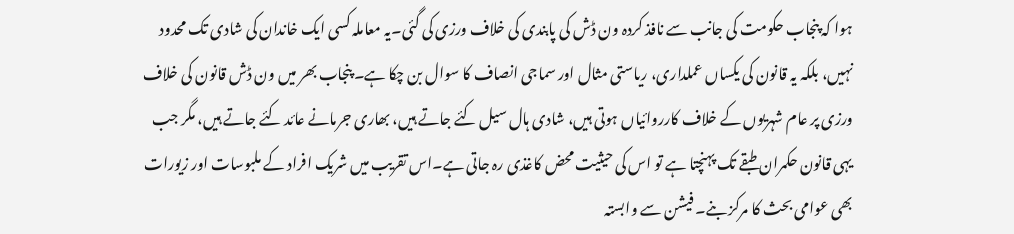ہوا کہ پنجاب حکومت کی جانب سے نافذ کردہ ون ڈش کی پابندی کی خلاف ورزی کی گئی۔یہ معاملہ کسی ایک خاندان کی شادی تک محدود نہیں، بلکہ یہ قانون کی یکساں عملداری، ریاستی مثال اور سماجی انصاف کا سوال بن چکا ہے۔ پنجاب بھر میں ون ڈش قانون کی خلاف ورزی پر عام شہریوں کے خلاف کارروائیاں ہوتی ہیں، شادی ہال سیل کئے جاتے ہیں، بھاری جرمانے عائد کئے جاتے ہیں، مگر جب یہی قانون حکمران طبقے تک پہنچتا ہے تو اس کی حیثیت محض کاغذی رہ جاتی ہے۔اس تقریب میں شریک افراد کے ملبوسات اور زیورات بھی عوامی بحث کا مرکز بنے۔ فیشن سے وابستہ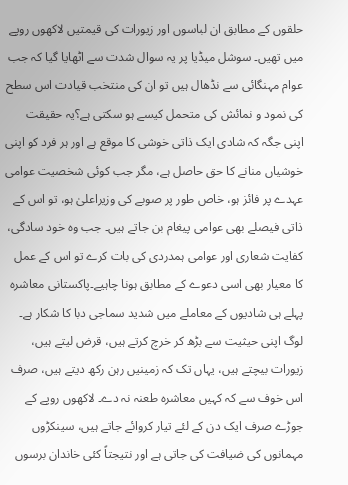حلقوں کے مطابق ان لباسوں اور زیورات کی قیمتیں لاکھوں روپے میں تھیں۔ سوشل میڈیا پر یہ سوال شدت سے اٹھایا گیا کہ جب عوام مہنگائی سے نڈھال ہیں تو ان کی منتخب قیادت اس سطح کی نمود و نمائش کی متحمل کیسے ہو سکتی ہے؟یہ حقیقت اپنی جگہ کہ شادی ایک ذاتی خوشی کا موقع ہے اور ہر فرد کو اپنی خوشیاں منانے کا حق حاصل ہے، مگر جب کوئی شخصیت عوامی عہدے پر فائز ہو، خاص طور پر صوبے کی وزیراعلیٰ ہو، تو اس کے ذاتی فیصلے بھی عوامی پیغام بن جاتے ہیں۔ جب وہ خود سادگی، کفایت شعاری اور عوامی ہمدردی کی بات کرے تو اس کے عمل کا معیار بھی اسی دعوے کے مطابق ہونا چاہیے۔پاکستانی معاشرہ پہلے ہی شادیوں کے معاملے میں شدید سماجی دبا کا شکار ہے۔ لوگ اپنی حیثیت سے بڑھ کر خرچ کرتے ہیں، قرض لیتے ہیں، زیورات بیچتے ہیں، یہاں تک کہ زمینیں رہن رکھ دیتے ہیں، صرف اس خوف سے کہ کہیں معاشرہ طعنہ نہ دے۔ لاکھوں روپے کے جوڑے صرف ایک دن کے لئے تیار کروائے جاتے ہیں، سینکڑوں مہمانوں کی ضیافت کی جاتی ہے اور نتیجتاً کئی خاندان برسوں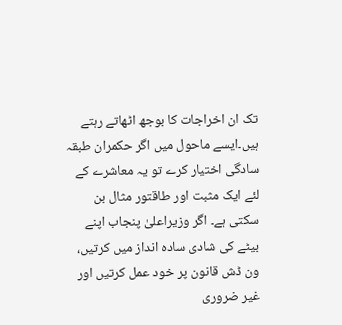تک ان اخراجات کا بوجھ اٹھاتے رہتے ہیں۔ایسے ماحول میں اگر حکمران طبقہ سادگی اختیار کرے تو یہ معاشرے کے لئے ایک مثبت اور طاقتور مثال بن سکتی ہے۔ اگر وزیراعلیٰ پنجاب اپنے بیٹے کی شادی سادہ انداز میں کرتیں، ون ڈش قانون پر خود عمل کرتیں اور غیر ضروری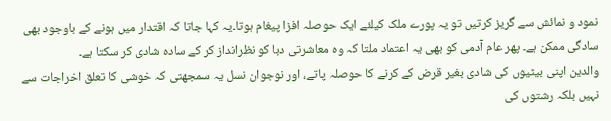نمود و نمائش سے گریز کرتیں تو یہ پورے ملک کیلئے ایک حوصلہ افزا پیغام ہوتا۔یہ کہا جاتا کہ اقتدار میں ہونے کے باوجود بھی سادگی ممکن ہے۔ پھر عام آدمی کو بھی یہ اعتماد ملتا کہ وہ معاشرتی دبا کو نظرانداز کر کے سادہ شادی کر سکتا ہے۔
والدین اپنی بیٹیوں کی شادی بغیر قرض کے کرنے کا حوصلہ پاتے، اور نوجوان نسل یہ سمجھتی کہ خوشی کا تعلق اخراجات سے نہیں بلکہ رشتوں کی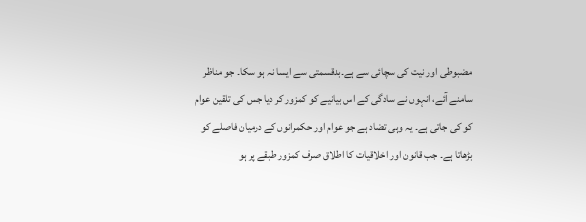مضبوطی اور نیت کی سچائی سے ہے۔بدقسمتی سے ایسا نہ ہو سکا۔ جو مناظر سامنے آئے، انہوں نے سادگی کے اس بیانیے کو کمزور کر دیا جس کی تلقین عوام کو کی جاتی ہے۔ یہ وہی تضاد ہے جو عوام اور حکمرانوں کے درمیان فاصلے کو بڑھاتا ہے۔ جب قانون اور اخلاقیات کا اطلاق صرف کمزور طبقے پر ہو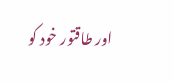اور طاقتور خود کو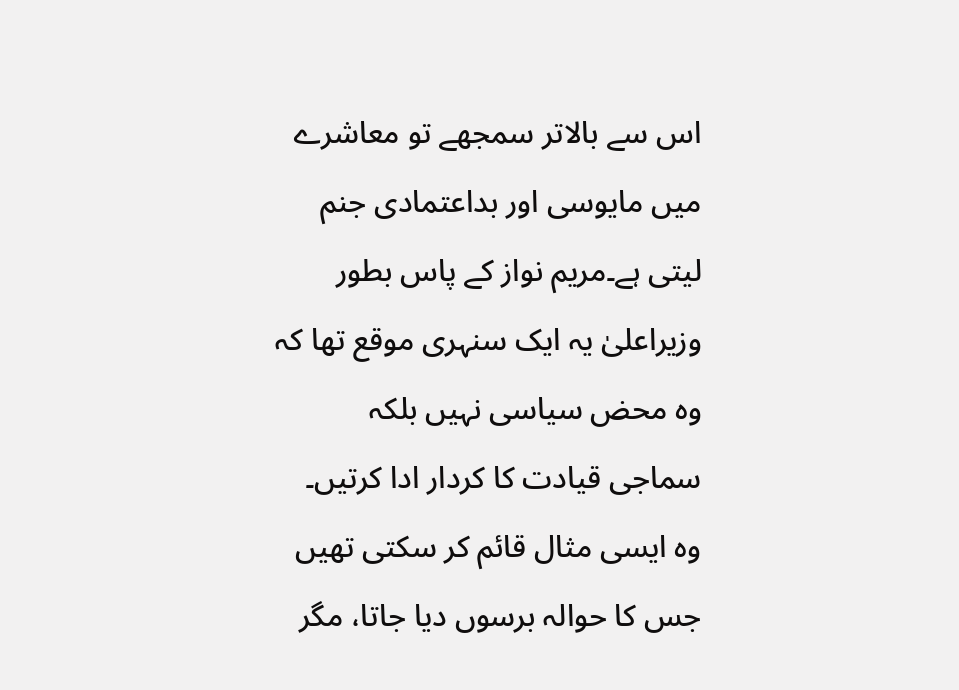اس سے بالاتر سمجھے تو معاشرے میں مایوسی اور بداعتمادی جنم لیتی ہے۔مریم نواز کے پاس بطور وزیراعلیٰ یہ ایک سنہری موقع تھا کہ وہ محض سیاسی نہیں بلکہ سماجی قیادت کا کردار ادا کرتیں۔ وہ ایسی مثال قائم کر سکتی تھیں جس کا حوالہ برسوں دیا جاتا، مگر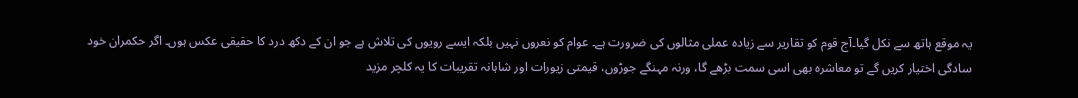یہ موقع ہاتھ سے نکل گیا۔آج قوم کو تقاریر سے زیادہ عملی مثالوں کی ضرورت ہے۔ عوام کو نعروں نہیں بلکہ ایسے رویوں کی تلاش ہے جو ان کے دکھ درد کا حقیقی عکس ہوں۔ اگر حکمران خود سادگی اختیار کریں گے تو معاشرہ بھی اسی سمت بڑھے گا، ورنہ مہنگے جوڑوں، قیمتی زیورات اور شاہانہ تقریبات کا یہ کلچر مزید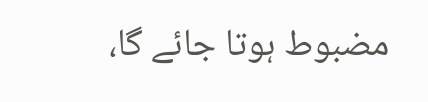مضبوط ہوتا جائے گا،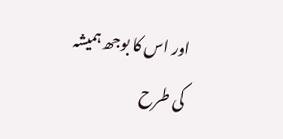اور اس کا بوجھ ہمیشہ کی طرح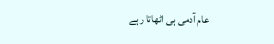عام آدمی ہی اٹھاتا رہے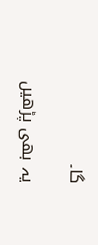گا۔

یہ بھی پڑھیں